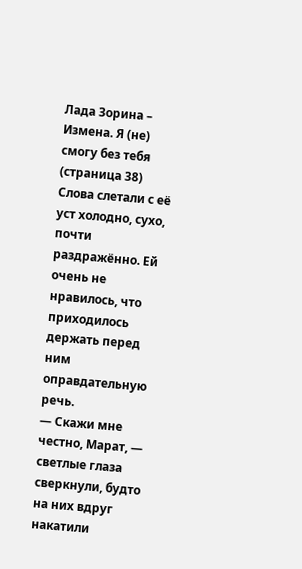Лада Зорина – Измена. Я (не) смогу без тебя (страница 38)
Слова слетали с её уст холодно, сухо, почти раздражённо. Ей очень не нравилось, что приходилось держать перед ним оправдательную речь.
— Скажи мне честно, Марат, — светлые глаза сверкнули, будто на них вдруг накатили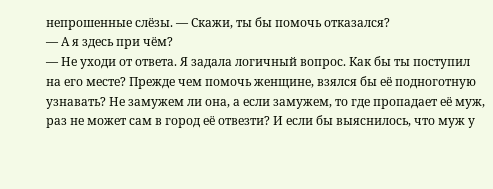непрошенные слёзы. — Скажи, ты бы помочь отказался?
— А я здесь при чём?
— Не уходи от ответа. Я задала логичный вопрос. Как бы ты поступил на его месте? Прежде чем помочь женщине, взялся бы её подноготную узнавать? Не замужем ли она, а если замужем, то где пропадает её муж, раз не может сам в город её отвезти? И если бы выяснилось, что муж у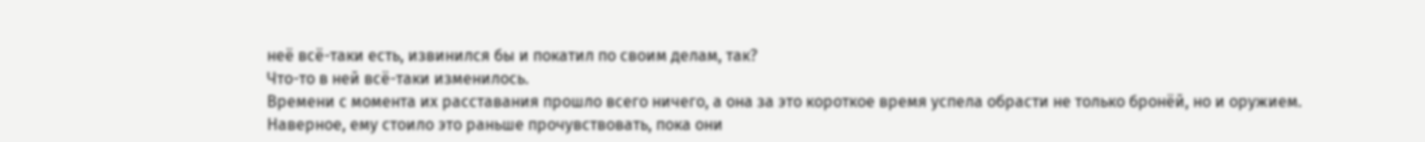неё всё-таки есть, извинился бы и покатил по своим делам, так?
Что-то в ней всё-таки изменилось.
Времени с момента их расставания прошло всего ничего, а она за это короткое время успела обрасти не только бронёй, но и оружием.
Наверное, ему стоило это раньше прочувствовать, пока они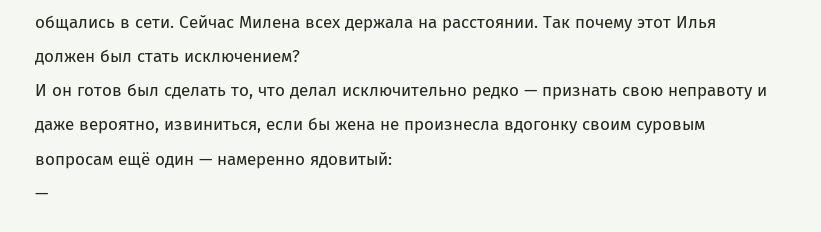общались в сети. Сейчас Милена всех держала на расстоянии. Так почему этот Илья должен был стать исключением?
И он готов был сделать то, что делал исключительно редко — признать свою неправоту и даже вероятно, извиниться, если бы жена не произнесла вдогонку своим суровым вопросам ещё один — намеренно ядовитый:
—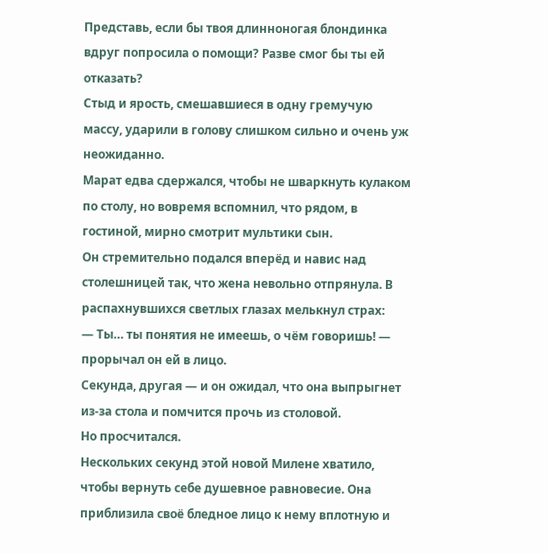Представь, если бы твоя длинноногая блондинка вдруг попросила о помощи? Разве смог бы ты ей отказать?
Стыд и ярость, смешавшиеся в одну гремучую массу, ударили в голову слишком сильно и очень уж неожиданно.
Марат едва сдержался, чтобы не шваркнуть кулаком по столу, но вовремя вспомнил, что рядом, в гостиной, мирно смотрит мультики сын.
Он стремительно подался вперёд и навис над столешницей так, что жена невольно отпрянула. В распахнувшихся светлых глазах мелькнул страх:
— Ты… ты понятия не имеешь, о чём говоришь! — прорычал он ей в лицо.
Секунда, другая — и он ожидал, что она выпрыгнет из-за стола и помчится прочь из столовой.
Но просчитался.
Нескольких секунд этой новой Милене хватило, чтобы вернуть себе душевное равновесие. Она приблизила своё бледное лицо к нему вплотную и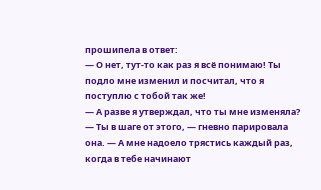прошипела в ответ:
— О нет, тут-то как раз я всё понимаю! Ты подло мне изменил и посчитал, что я поступлю с тобой так же!
— А разве я утверждал, что ты мне изменяла?
— Ты в шаге от этого, — гневно парировала она. — А мне надоело трястись каждый раз, когда в тебе начинают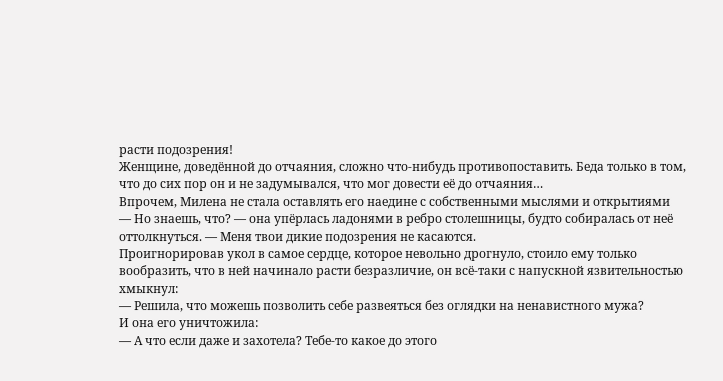расти подозрения!
Женщине, доведённой до отчаяния, сложно что-нибудь противопоставить. Беда только в том, что до сих пор он и не задумывался, что мог довести её до отчаяния…
Впрочем, Милена не стала оставлять его наедине с собственными мыслями и открытиями
— Но знаешь, что? — она упёрлась ладонями в ребро столешницы, будто собиралась от неё оттолкнуться. — Меня твои дикие подозрения не касаются.
Проигнорировав укол в самое сердце, которое невольно дрогнуло, стоило ему только вообразить, что в ней начинало расти безразличие, он всё-таки с напускной язвительностью хмыкнул:
— Решила, что можешь позволить себе развеяться без оглядки на ненавистного мужа?
И она его уничтожила:
— А что если даже и захотела? Тебе-то какое до этого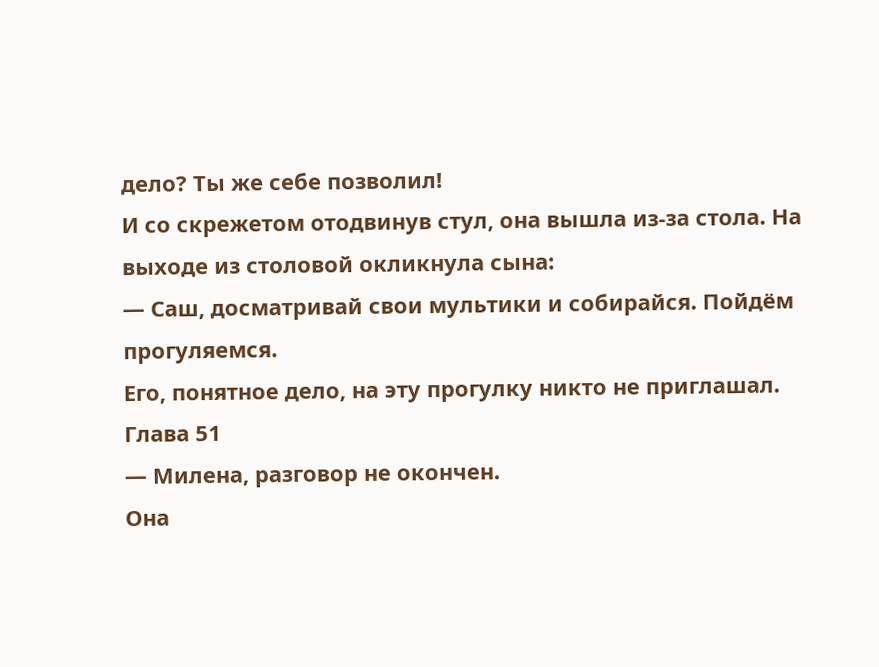дело? Ты же себе позволил!
И со скрежетом отодвинув стул, она вышла из-за стола. На выходе из столовой окликнула сына:
— Саш, досматривай свои мультики и собирайся. Пойдём прогуляемся.
Его, понятное дело, на эту прогулку никто не приглашал.
Глава 51
— Милена, разговор не окончен.
Она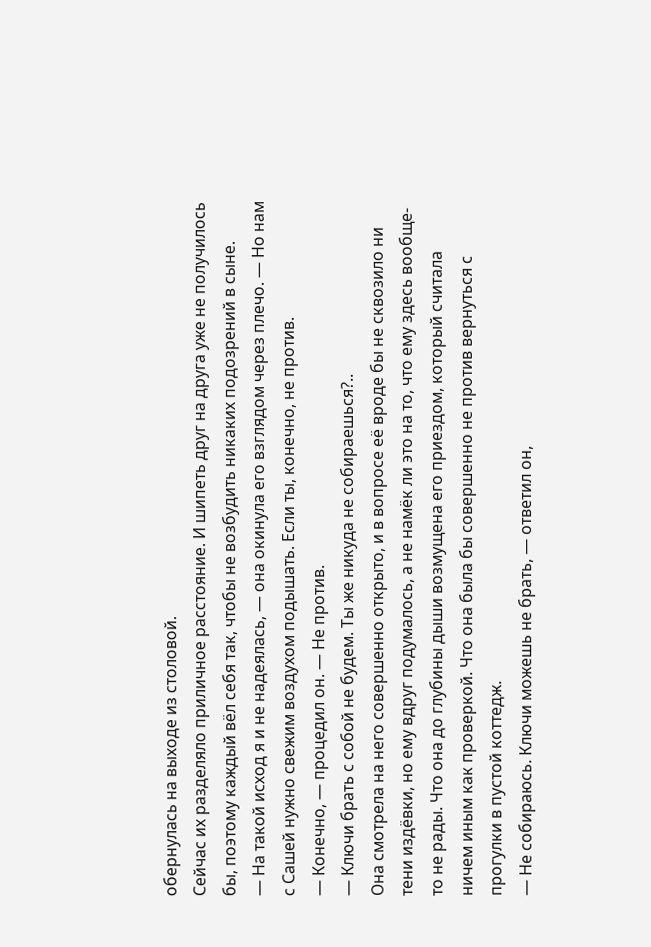обернулась на выходе из столовой.
Сейчас их разделяло приличное расстояние. И шипеть друг на друга уже не получилось бы, поэтому каждый вёл себя так, чтобы не возбудить никаких подозрений в сыне.
— На такой исход я и не надеялась, — она окинула его взглядом через плечо. — Но нам с Сашей нужно свежим воздухом подышать. Если ты, конечно, не против.
— Конечно, — процедил он. — Не против.
— Ключи брать с собой не будем. Ты же никуда не собираешься?..
Она смотрела на него совершенно открыто, и в вопросе её вроде бы не сквозило ни тени издёвки, но ему вдруг подумалось, а не намёк ли это на то, что ему здесь вообще-то не рады. Что она до глубины дыши возмущена его приездом, который считала ничем иным как проверкой. Что она была бы совершенно не против вернуться с прогулки в пустой коттедж.
— Не собираюсь. Ключи можешь не брать, — ответил он,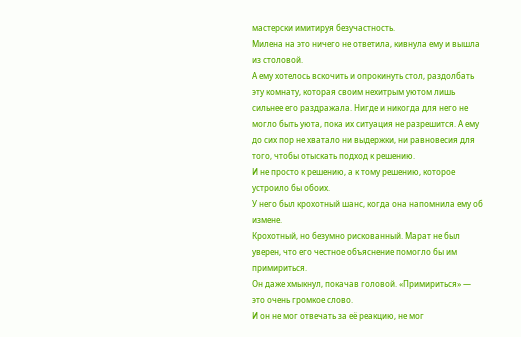мастерски имитируя безучастность.
Милена на это ничего не ответила, кивнула ему и вышла из столовой.
А ему хотелось вскочить и опрокинуть стол, раздолбать эту комнату, которая своим нехитрым уютом лишь сильнее его раздражала. Нигде и никогда для него не могло быть уюта, пока их ситуация не разрешится. А ему до сих пор не хватало ни выдержки, ни равновесия для того, чтобы отыскать подход к решению.
И не просто к решению, а к тому решению, которое устроило бы обоих.
У него был крохотный шанс, когда она напомнила ему об измене.
Крохотный, но безумно рискованный. Марат не был уверен, что его честное объяснение помогло бы им примириться.
Он даже хмыкнул, покачав головой. «Примириться» — это очень громкое слово.
И он не мог отвечать за её реакцию, не мог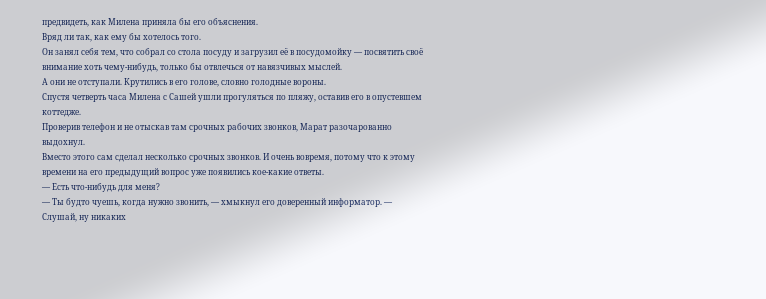предвидеть, как Милена приняла бы его объяснения.
Вряд ли так, как ему бы хотелось того.
Он занял себя тем, что собрал со стола посуду и загрузил её в посудомойку — посвятить своё внимание хоть чему-нибудь, только бы отвлечься от навязчивых мыслей.
А они не отступали. Крутились в его голове, словно голодные вороны.
Спустя четверть часа Милена с Сашей ушли прогуляться по пляжу, оставив его в опустевшем коттедже.
Проверив телефон и не отыскав там срочных рабочих звонков, Марат разочарованно выдохнул.
Вместо этого сам сделал несколько срочных звонков. И очень вовремя, потому что к этому времени на его предыдущий вопрос уже появились кое-какие ответы.
— Есть что-нибудь для меня?
— Ты будто чуешь, когда нужно звонить, — хмыкнул его доверенный информатор. — Слушай, ну никаких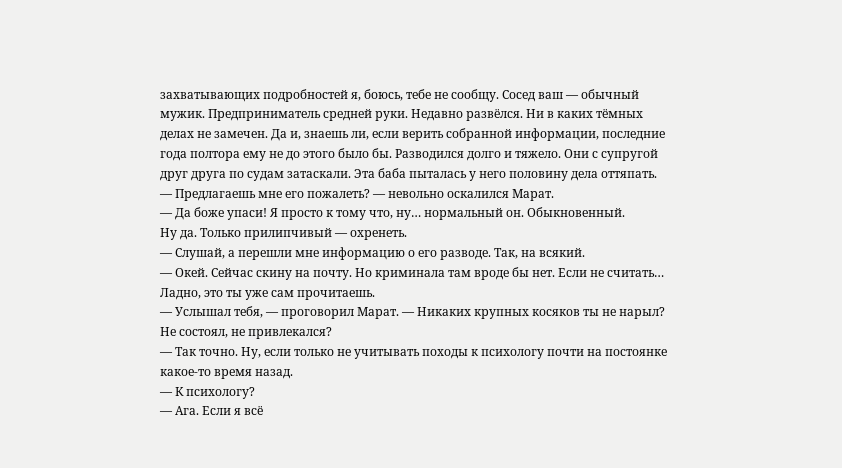захватывающих подробностей я, боюсь, тебе не сообщу. Сосед ваш — обычный мужик. Предприниматель средней руки. Недавно развёлся. Ни в каких тёмных делах не замечен. Да и, знаешь ли, если верить собранной информации, последние года полтора ему не до этого было бы. Разводился долго и тяжело. Они с супругой друг друга по судам затаскали. Эта баба пыталась у него половину дела оттяпать.
— Предлагаешь мне его пожалеть? — невольно оскалился Марат.
— Да боже упаси! Я просто к тому что, ну… нормальный он. Обыкновенный.
Ну да. Только прилипчивый — охренеть.
— Слушай, а перешли мне информацию о его разводе. Так, на всякий.
— Окей. Сейчас скину на почту. Но криминала там вроде бы нет. Если не считать… Ладно, это ты уже сам прочитаешь.
— Услышал тебя, — проговорил Марат. — Никаких крупных косяков ты не нарыл? Не состоял, не привлекался?
— Так точно. Ну, если только не учитывать походы к психологу почти на постоянке какое-то время назад.
— К психологу?
— Ага. Если я всё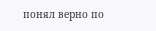понял верно по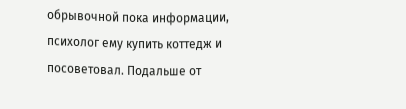обрывочной пока информации, психолог ему купить коттедж и посоветовал. Подальше от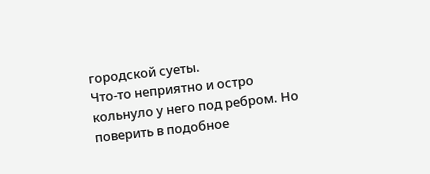городской суеты.
Что-то неприятно и остро кольнуло у него под ребром. Но поверить в подобное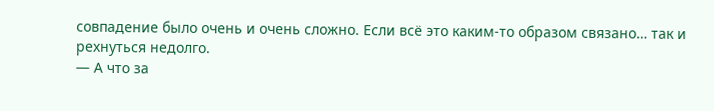совпадение было очень и очень сложно. Если всё это каким-то образом связано… так и рехнуться недолго.
— А что за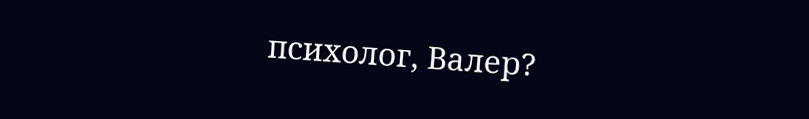психолог, Валер?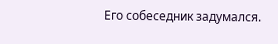Его собеседник задумался.